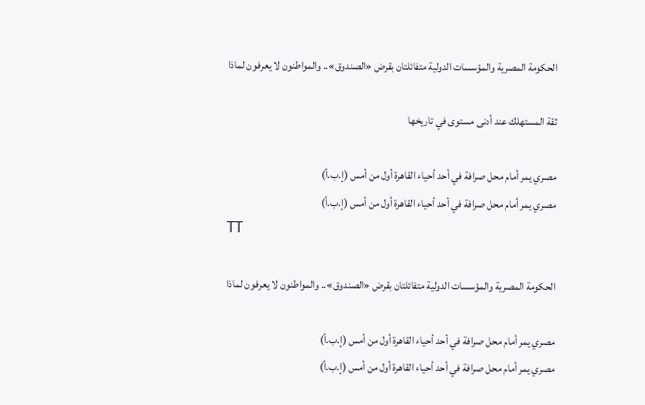الحكومة المصرية والمؤسسات الدولية متفائلتان بقرض «الصندوق».. والمواطنون لا يعرفون لماذا

ثقة المستهلك عند أدنى مستوى في تاريخها

مصري يمر أمام محل صرافة في أحد أحياء القاهرة أول من أمس (إ.ب.أ)
مصري يمر أمام محل صرافة في أحد أحياء القاهرة أول من أمس (إ.ب.أ)
TT

الحكومة المصرية والمؤسسات الدولية متفائلتان بقرض «الصندوق».. والمواطنون لا يعرفون لماذا

مصري يمر أمام محل صرافة في أحد أحياء القاهرة أول من أمس (إ.ب.أ)
مصري يمر أمام محل صرافة في أحد أحياء القاهرة أول من أمس (إ.ب.أ)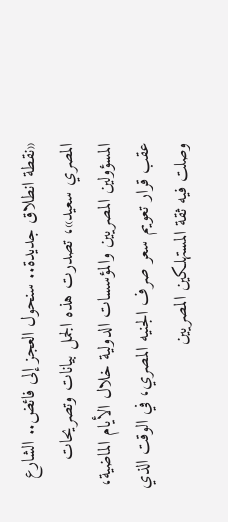«نقطة انطلاق جديدة.. سنحول العجز إلى فائض.. الشارع المصري سعيد»، تصدرت هذه الجمل بيانات وتصريحات المسؤولين المصريين والمؤسسات الدولية خلال الأيام الماضية، عقب قرار تعويم سعر صرف الجنيه المصري، في الوقت الذي وصلت فيه ثقة المستهلكين المصريين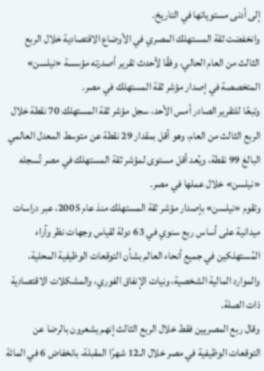إلى أدنى مستوياتها في التاريخ.
وانخفضت ثقة المستهلك المصري في الأوضاع الاقتصادية خلال الربع الثالث من العام الحالي، وفقًا لأحدث تقرير أصدرته مؤسسة «نيلسن» المتخصصة في إصدار مؤشر ثقة المستهلك في مصر.
وتبعًا للتقرير الصادر أمس الأحد، سجل مؤشر ثقة المستهلك 70 نقطة خلال الربع الثالث من العام، وهو أقل بمقدار 29 نقطة عن متوسط المعدل العالمي البالغ 99 نقطة، ويُعد أقل مستوى لمؤشر ثقة المستهلك في مصر تُسجله «نيلسن» خلال عملها في مصر.
وتقوم «نيلسن» بإصدار مؤشر ثقة المستهلك منذ عام 2005، عبر دراسات ميدانية على أساس ربع سنوي في 63 دولة لقياس وجهات نظر وآراء المُستهلكين في جميع أنحاء العالم بشأن التوقعات الوظيفية المحلية، والموارد المالية الشخصية، ونيات الإنفاق الفوري، والمشكلات الاقتصادية ذات الصلة.
وقال ربع المصريين فقط خلال الربع الثالث إنهم يشعرون بالرضا عن التوقعات الوظيفية في مصر خلال الـ12 شهرًا المقبلة، بانخفاض 6 في المائة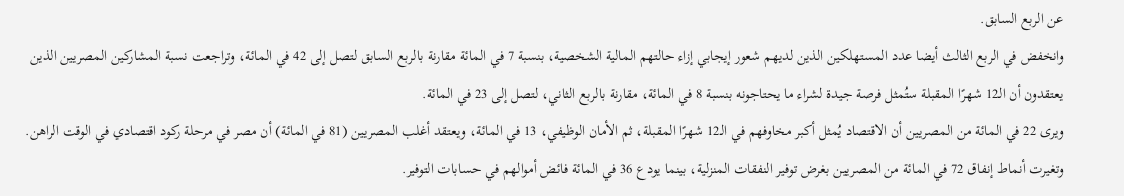عن الربع السابق.
وانخفض في الربع الثالث أيضا عدد المستهلكين الذين لديهم شعور إيجابي إزاء حالتهم المالية الشخصية، بنسبة 7 في المائة مقارنة بالربع السابق لتصل إلى 42 في المائة، وتراجعت نسبة المشاركين المصريين الذين يعتقدون أن الـ12 شهرًا المقبلة ستُمثل فرصة جيدة لشراء ما يحتاجونه بنسبة 8 في المائة، مقارنة بالربع الثاني، لتصل إلى 23 في المائة.
ويرى 22 في المائة من المصريين أن الاقتصاد يُمثل أكبر مخاوفهم في الـ12 شهرًا المقبلة، ثم الأمان الوظيفي، 13 في المائة، ويعتقد أغلب المصريين (81 في المائة) أن مصر في مرحلة ركود اقتصادي في الوقت الراهن.
وتغيرت أنماط إنفاق 72 في المائة من المصريين بغرض توفير النفقات المنزلية، بينما يودع 36 في المائة فائض أموالهم في حسابات التوفير.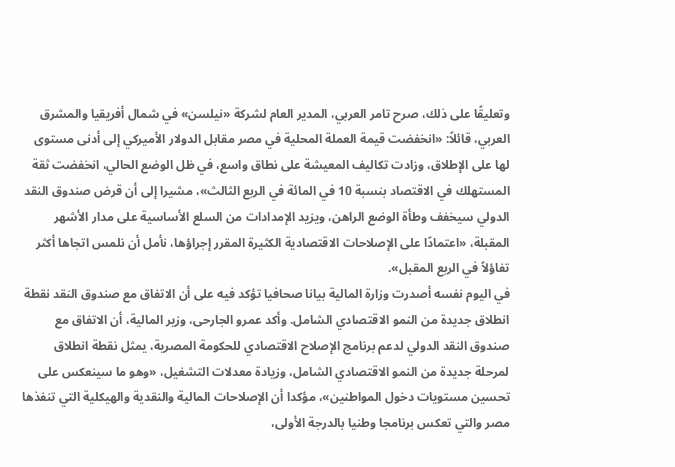وتعليقًا على ذلك، صرح تامر العربي، المدير العام لشركة «نيلسن» في شمال أفريقيا والمشرق العربي، قائلاً: «انخفضت قيمة العملة المحلية في مصر مقابل الدولار الأميركي إلى أدنى مستوى لها على الإطلاق، وزادت تكاليف المعيشة على نطاق واسع، في ظل الوضع الحالي، انخفضت ثقة المستهلك في الاقتصاد بنسبة 10 في المائة في الربع الثالث»، مشيرا إلى أن قرض صندوق النقد الدولي سيخفف وطأة الوضع الراهن، ويزيد الإمدادات من السلع الأساسية على مدار الأشهر المقبلة، «اعتمادًا على الإصلاحات الاقتصادية الكثيرة المقرر إجراؤها، نأمل أن نلمس اتجاها أكثر تفاؤلاً في الربع المقبل».
في اليوم نفسه أصدرت وزارة المالية بيانا صحافيا تؤكد فيه على أن الاتفاق مع صندوق النقد نقطة انطلاق جديدة من النمو الاقتصادي الشامل. وأكد عمرو الجارحى، وزير المالية، أن الاتفاق مع صندوق النقد الدولي لدعم برنامج الإصلاح الاقتصادي للحكومة المصرية، يمثل نقطة انطلاق لمرحلة جديدة من النمو الاقتصادي الشامل، وزيادة معدلات التشغيل، «وهو ما سينعكس على تحسين مستويات دخول المواطنين»، مؤكدا أن الإصلاحات المالية والنقدية والهيكلية التي تنفذها مصر والتي تعكس برنامجا وطنيا بالدرجة الأولى،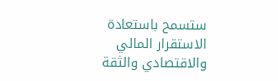ستسمح باستعادة الاستقرار المالي والاقتصادي والثقة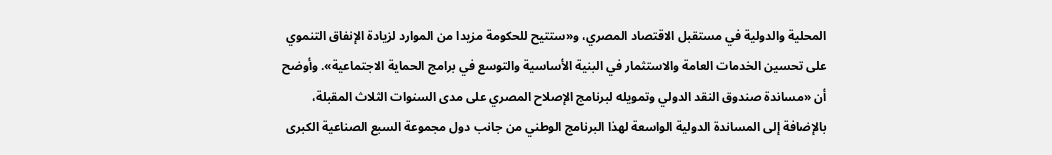المحلية والدولية في مستقبل الاقتصاد المصري، و«ستتيح للحكومة مزيدا من الموارد لزيادة الإنفاق التنموي على تحسين الخدمات العامة والاستثمار في البنية الأساسية والتوسع في برامج الحماية الاجتماعية». وأوضح أن «مساندة صندوق النقد الدولي وتمويله لبرنامج الإصلاح المصري على مدى السنوات الثلاث المقبلة، بالإضافة إلى المساندة الدولية الواسعة لهذا البرنامج الوطني من جانب دول مجموعة السبع الصناعية الكبرى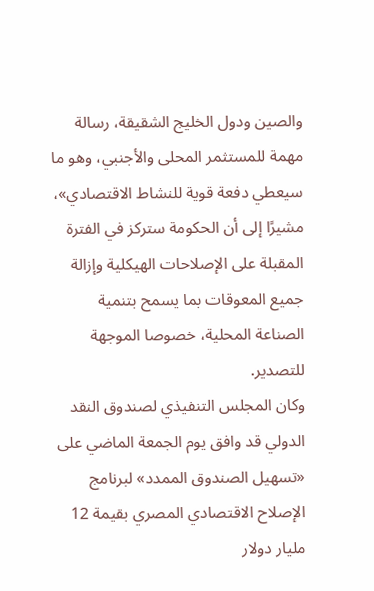والصين ودول الخليج الشقيقة، رسالة مهمة للمستثمر المحلى والأجنبي، وهو ما سيعطي دفعة قوية للنشاط الاقتصادي»، مشيرًا إلى أن الحكومة ستركز في الفترة المقبلة على الإصلاحات الهيكلية وإزالة جميع المعوقات بما يسمح بتنمية الصناعة المحلية، خصوصا الموجهة للتصدير.
وكان المجلس التنفيذي لصندوق النقد الدولي قد وافق يوم الجمعة الماضي على «تسهيل الصندوق الممدد» لبرنامج الإصلاح الاقتصادي المصري بقيمة 12 مليار دولار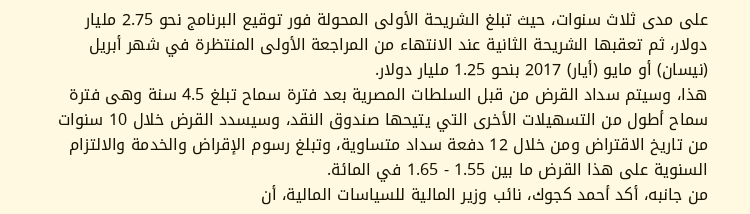على مدى ثلاث سنوات، حيث تبلغ الشريحة الأولى المحولة فور توقيع البرنامج نحو 2.75 مليار دولار، ثم تعقبها الشريحة الثانية عند الانتهاء من المراجعة الأولى المنتظرة في شهر أبريل (نيسان) أو مايو (أيار) 2017 بنحو 1.25 مليار دولار.
هذا، وسيتم سداد القرض من قبل السلطات المصرية بعد فترة سماح تبلغ 4.5 سنة وهى فترة سماح أطول من التسهيلات الأخرى التي يتيحها صندوق النقد، وسيسدد القرض خلال 10 سنوات من تاريخ الاقتراض ومن خلال 12 دفعة سداد متساوية، وتبلغ رسوم الإقراض والخدمة والالتزام السنوية على هذا القرض ما بين 1.55 - 1.65 في المائة.
من جانبه، أكد أحمد كجوك، نائب وزير المالية للسياسات المالية، أن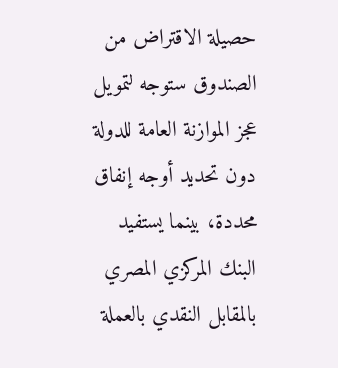حصيلة الاقتراض من الصندوق ستوجه لتمويل عجز الموازنة العامة للدولة دون تحديد أوجه إنفاق محددة، بينما يستفيد البنك المركزي المصري بالمقابل النقدي بالعملة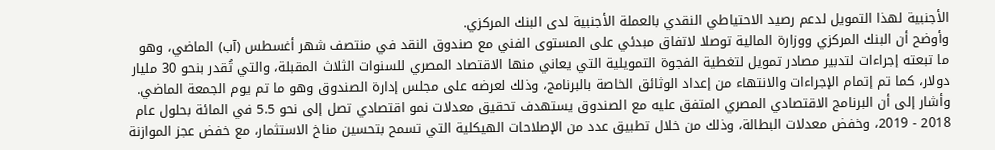الأجنبية لهذا التمويل لدعم رصيد الاحتياطي النقدي بالعملة الأجنبية لدى البنك المركزي.
وأوضح أن البنك المركزي ووزارة المالية توصلا لاتفاق مبدئي على المستوى الفني مع صندوق النقد في منتصف شهر أغسطس (آب) الماضي، وهو ما تبعته إجراءات لتدبير مصادر تمويل لتغطية الفجوة التمويلية التي يعاني منها الاقتصاد المصري للسنوات الثلاث المقبلة، والتي تُقدر بنحو 30 مليار دولار، كما تم إتمام الإجراءات والانتهاء من إعداد الوثائق الخاصة بالبرنامج، وذلك لعرضه على مجلس إدارة الصندوق وهو ما تم يوم الجمعة الماضي. وأشار إلى أن البرنامج الاقتصادي المصري المتفق عليه مع الصندوق يستهدف تحقيق معدلات نمو اقتصادي تصل إلى نحو 5.5 في المائة بحلول عام 2018 - 2019، وخفض معدلات البطالة، وذلك من خلال تطبيق عدد من الإصلاحات الهيكلية التي تسمح بتحسين مناخ الاستثمار، مع خفض عجز الموازنة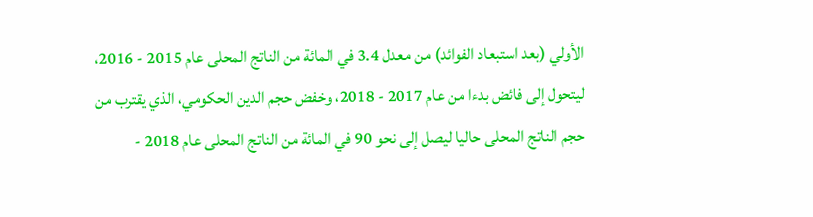الأولي (بعد استبعاد الفوائد) من معدل 3.4 في المائة من الناتج المحلى عام 2015 - 2016، ليتحول إلى فائض بدءا من عام 2017 - 2018، وخفض حجم الدين الحكومي، الذي يقترب من حجم الناتج المحلى حاليا ليصل إلى نحو 90 في المائة من الناتج المحلى عام 2018 -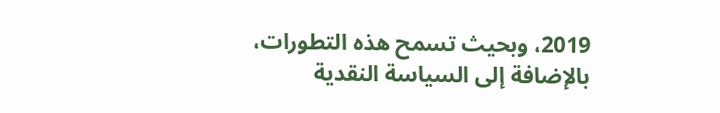2019، وبحيث تسمح هذه التطورات، بالإضافة إلى السياسة النقدية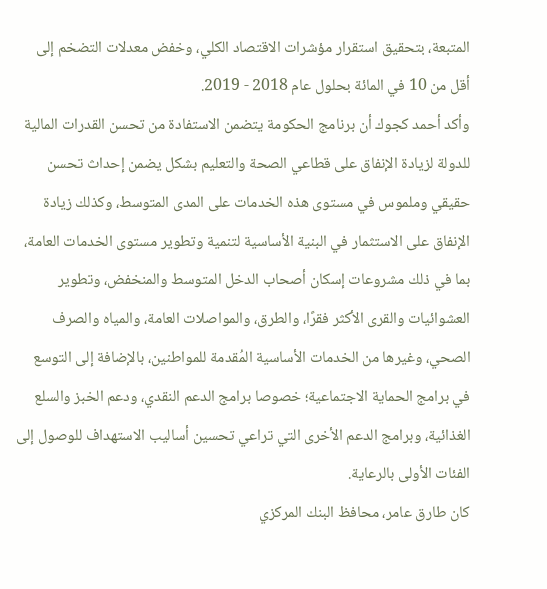المتبعة، بتحقيق استقرار مؤشرات الاقتصاد الكلي، وخفض معدلات التضخم إلى أقل من 10 في المائة بحلول عام 2018 - 2019.
وأكد أحمد كجوك أن برنامج الحكومة يتضمن الاستفادة من تحسن القدرات المالية للدولة لزيادة الإنفاق على قطاعي الصحة والتعليم بشكل يضمن إحداث تحسن حقيقي وملموس في مستوى هذه الخدمات على المدى المتوسط، وكذلك زيادة الإنفاق على الاستثمار في البنية الأساسية لتنمية وتطوير مستوى الخدمات العامة، بما في ذلك مشروعات إسكان أصحاب الدخل المتوسط والمنخفض، وتطوير العشوائيات والقرى الأكثر فقرًا، والطرق، والمواصلات العامة، والمياه والصرف الصحي، وغيرها من الخدمات الأساسية المُقدمة للمواطنين، بالإضافة إلى التوسع في برامج الحماية الاجتماعية؛ خصوصا برامج الدعم النقدي، ودعم الخبز والسلع الغذائية، وبرامج الدعم الأخرى التي تراعي تحسين أساليب الاستهداف للوصول إلى الفئات الأولى بالرعاية.
كان طارق عامر، محافظ البنك المركزي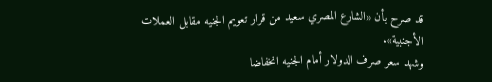قد صرح بأن «الشارع المصري سعيد من قرار تعويم الجنيه مقابل العملات الأجنبية».
وشهد سعر صرف الدولار أمام الجنيه انخفاضا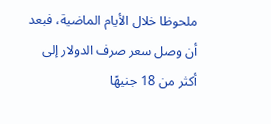ملحوظا خلال الأيام الماضية، فبعد أن وصل سعر صرف الدولار إلى أكثر من 18 جنيهًا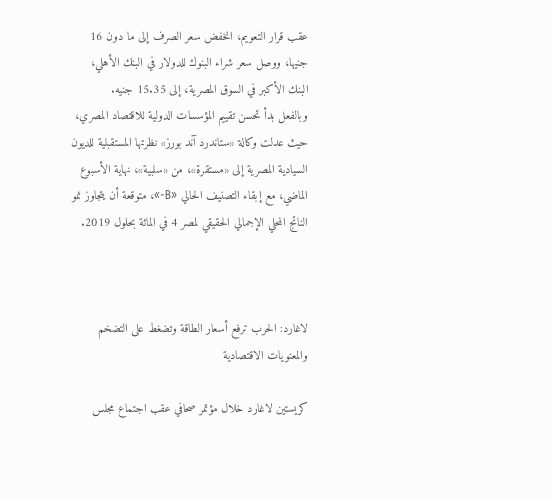عقب قرار التعويم، انخفض سعر الصرف إلى ما دون 16 جنيها، ووصل سعر شراء البنوك للدولار في البنك الأهلي، البنك الأكبر في السوق المصرية، إلى 15.35 جنيه.
وبالفعل بدأ تحسن تقييم المؤسسات الدولية للاقتصاد المصري، حيث عدلت وكالة «ستاندرد آند بورز» نظرتها المستقبلية للديون السيادية المصرية إلى «مستقرة»، من «سلبية»، نهاية الأسبوع الماضي، مع إبقاء التصنيف الحالي «B-»، متوقعة أن يتجاوز نمو الناتج المحلي الإجمالي الحقيقي لمصر 4 في المائة بحلول 2019.



لاغارد: الحرب ترفع أسعار الطاقة وتضغط على التضخم والمعنويات الاقتصادية

كريستين لاغارد خلال مؤتمر صحافي عقب اجتماع مجلس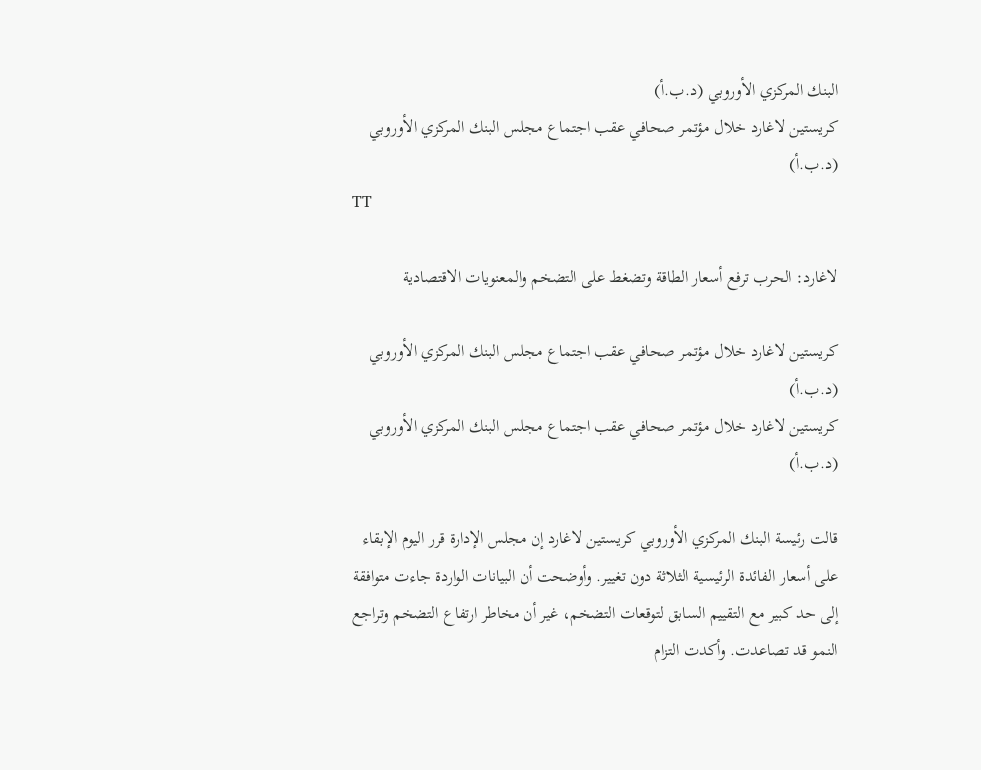البنك المركزي الأوروبي (د.ب.أ)
كريستين لاغارد خلال مؤتمر صحافي عقب اجتماع مجلس البنك المركزي الأوروبي (د.ب.أ)
TT

لاغارد: الحرب ترفع أسعار الطاقة وتضغط على التضخم والمعنويات الاقتصادية

كريستين لاغارد خلال مؤتمر صحافي عقب اجتماع مجلس البنك المركزي الأوروبي (د.ب.أ)
كريستين لاغارد خلال مؤتمر صحافي عقب اجتماع مجلس البنك المركزي الأوروبي (د.ب.أ)

قالت رئيسة البنك المركزي الأوروبي كريستين لاغارد إن مجلس الإدارة قرر اليوم الإبقاء على أسعار الفائدة الرئيسية الثلاثة دون تغيير. وأوضحت أن البيانات الواردة جاءت متوافقة إلى حد كبير مع التقييم السابق لتوقعات التضخم، غير أن مخاطر ارتفاع التضخم وتراجع النمو قد تصاعدت. وأكدت التزام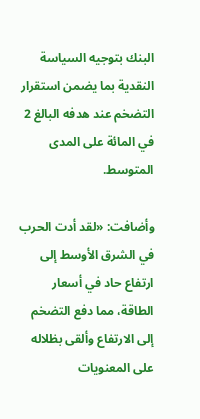البنك بتوجيه السياسة النقدية بما يضمن استقرار التضخم عند هدفه البالغ 2 في المائة على المدى المتوسط.

وأضافت: «لقد أدت الحرب في الشرق الأوسط إلى ارتفاع حاد في أسعار الطاقة، مما دفع التضخم إلى الارتفاع وألقى بظلاله على المعنويات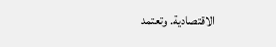الاقتصادية. وتعتمد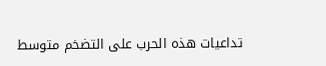تداعيات هذه الحرب على التضخم متوسط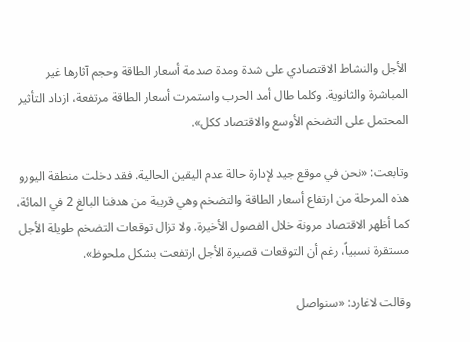الأجل والنشاط الاقتصادي على شدة ومدة صدمة أسعار الطاقة وحجم آثارها غير المباشرة والثانوية. وكلما طال أمد الحرب واستمرت أسعار الطاقة مرتفعة، ازداد التأثير المحتمل على التضخم الأوسع والاقتصاد ككل».

وتابعت: «نحن في موقع جيد لإدارة حالة عدم اليقين الحالية. فقد دخلت منطقة اليورو هذه المرحلة من ارتفاع أسعار الطاقة والتضخم وهي قريبة من هدفنا البالغ 2 في المائة، كما أظهر الاقتصاد مرونة خلال الفصول الأخيرة. ولا تزال توقعات التضخم طويلة الأجل مستقرة نسبياً، رغم أن التوقعات قصيرة الأجل ارتفعت بشكل ملحوظ».

وقالت لاغارد: «سنواصل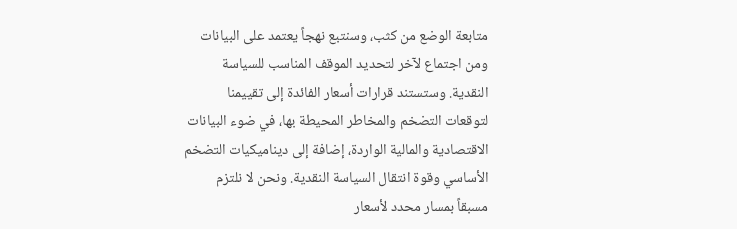متابعة الوضع من كثب، وسنتبع نهجاً يعتمد على البيانات ومن اجتماع لآخر لتحديد الموقف المناسب للسياسة النقدية. وستستند قرارات أسعار الفائدة إلى تقييمنا لتوقعات التضخم والمخاطر المحيطة بها، في ضوء البيانات الاقتصادية والمالية الواردة، إضافة إلى ديناميكيات التضخم الأساسي وقوة انتقال السياسة النقدية. ونحن لا نلتزم مسبقاً بمسار محدد لأسعار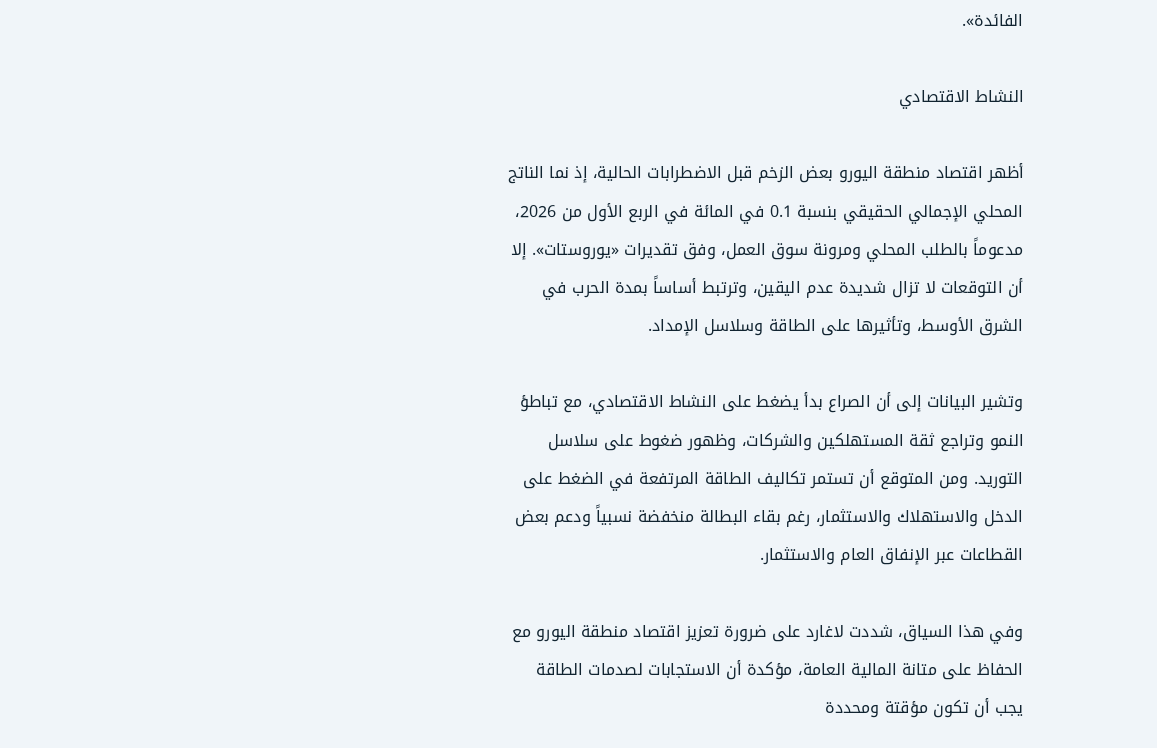الفائدة».

النشاط الاقتصادي

أظهر اقتصاد منطقة اليورو بعض الزخم قبل الاضطرابات الحالية، إذ نما الناتج المحلي الإجمالي الحقيقي بنسبة 0.1 في المائة في الربع الأول من 2026، مدعوماً بالطلب المحلي ومرونة سوق العمل، وفق تقديرات «يوروستات». إلا أن التوقعات لا تزال شديدة عدم اليقين، وترتبط أساساً بمدة الحرب في الشرق الأوسط، وتأثيرها على الطاقة وسلاسل الإمداد.

وتشير البيانات إلى أن الصراع بدأ يضغط على النشاط الاقتصادي، مع تباطؤ النمو وتراجع ثقة المستهلكين والشركات، وظهور ضغوط على سلاسل التوريد. ومن المتوقع أن تستمر تكاليف الطاقة المرتفعة في الضغط على الدخل والاستهلاك والاستثمار، رغم بقاء البطالة منخفضة نسبياً ودعم بعض القطاعات عبر الإنفاق العام والاستثمار.

وفي هذا السياق، شددت لاغارد على ضرورة تعزيز اقتصاد منطقة اليورو مع الحفاظ على متانة المالية العامة، مؤكدة أن الاستجابات لصدمات الطاقة يجب أن تكون مؤقتة ومحددة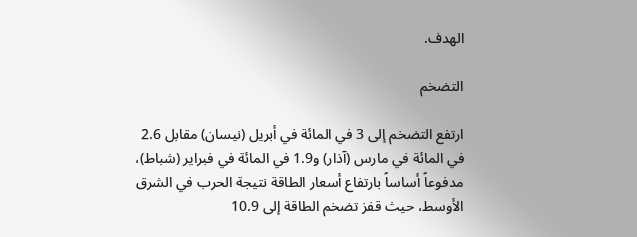الهدف.

التضخم

ارتفع التضخم إلى 3 في المائة في أبريل (نيسان) مقابل 2.6 في المائة في مارس (آذار) و1.9 في المائة في فبراير (شباط)، مدفوعاً أساساً بارتفاع أسعار الطاقة نتيجة الحرب في الشرق الأوسط، حيث قفز تضخم الطاقة إلى 10.9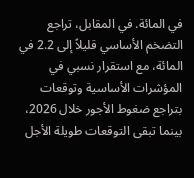في المائة. في المقابل، تراجع التضخم الأساسي قليلاً إلى 2.2 في المائة، مع استقرار نسبي في المؤشرات الأساسية وتوقعات بتراجع ضغوط الأجور خلال 2026، بينما تبقى التوقعات طويلة الأجل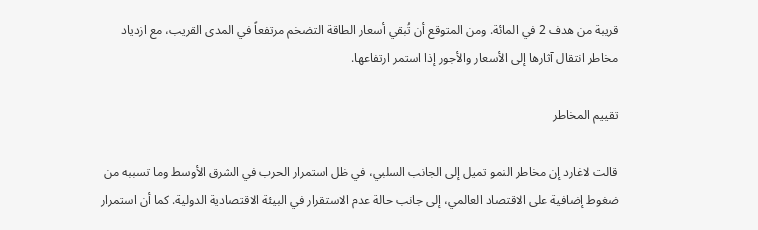قريبة من هدف 2 في المائة. ومن المتوقع أن تُبقي أسعار الطاقة التضخم مرتفعاً في المدى القريب، مع ازدياد مخاطر انتقال آثارها إلى الأسعار والأجور إذا استمر ارتفاعها.

تقييم المخاطر

قالت لاغارد إن مخاطر النمو تميل إلى الجانب السلبي، في ظل استمرار الحرب في الشرق الأوسط وما تسببه من ضغوط إضافية على الاقتصاد العالمي، إلى جانب حالة عدم الاستقرار في البيئة الاقتصادية الدولية. كما أن استمرار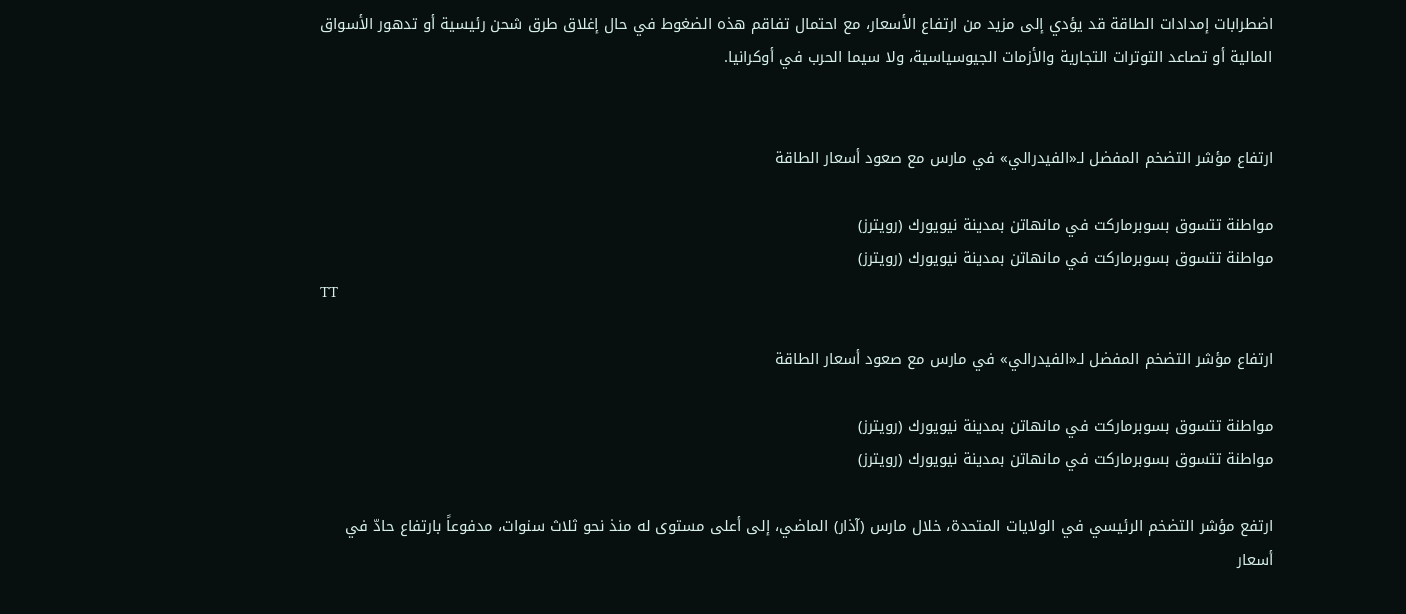اضطرابات إمدادات الطاقة قد يؤدي إلى مزيد من ارتفاع الأسعار، مع احتمال تفاقم هذه الضغوط في حال إغلاق طرق شحن رئيسية أو تدهور الأسواق المالية أو تصاعد التوترات التجارية والأزمات الجيوسياسية، ولا سيما الحرب في أوكرانيا.


ارتفاع مؤشر التضخم المفضل لـ«الفيدرالي» في مارس مع صعود أسعار الطاقة

مواطنة تتسوق بسوبرماركت في مانهاتن بمدينة نيويورك (رويترز)
مواطنة تتسوق بسوبرماركت في مانهاتن بمدينة نيويورك (رويترز)
TT

ارتفاع مؤشر التضخم المفضل لـ«الفيدرالي» في مارس مع صعود أسعار الطاقة

مواطنة تتسوق بسوبرماركت في مانهاتن بمدينة نيويورك (رويترز)
مواطنة تتسوق بسوبرماركت في مانهاتن بمدينة نيويورك (رويترز)

ارتفع مؤشر التضخم الرئيسي في الولايات المتحدة، خلال مارس (آذار) الماضي، إلى أعلى مستوى له منذ نحو ثلاث سنوات، مدفوعاً بارتفاع حادّ في أسعار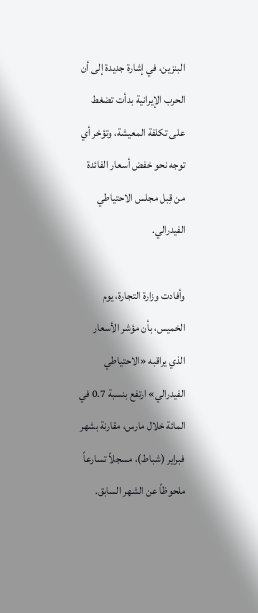البنزين، في إشارة جديدة إلى أن الحرب الإيرانية بدأت تضغط على تكلفة المعيشة، وتؤخر أي توجه نحو خفض أسعار الفائدة من قِبل مجلس الاحتياطي الفيدرالي.

وأفادت وزارة التجارة، يوم الخميس، بأن مؤشر الأسعار الذي يراقبه «الاحتياطي الفيدرالي» ارتفع بنسبة 0.7 في المائة خلال مارس، مقارنة بشهر فبراير (شباط)، مسجلاً تسارعاً ملحوظاً عن الشهر السابق.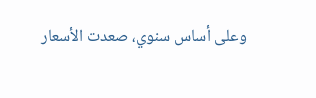وعلى أساس سنوي، صعدت الأسعار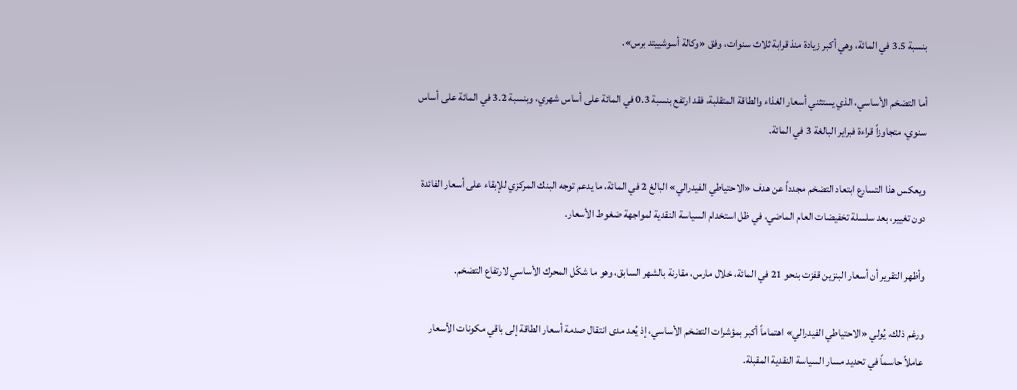بنسبة 3.5 في المائة، وهي أكبر زيادة منذ قرابة ثلاث سنوات، وفق «وكالة أسوشييتد برس».

أما التضخم الأساسي، الذي يستثني أسعار الغذاء والطاقة المتقلبة، فقد ارتفع بنسبة 0.3 في المائة على أساس شهري، وبنسبة 3.2 في المائة على أساس سنوي، متجاوزاً قراءة فبراير البالغة 3 في المائة.

ويعكس هذا التسارع ابتعاد التضخم مجدداً عن هدف «الاحتياطي الفيدرالي» البالغ 2 في المائة، ما يدعم توجه البنك المركزي للإبقاء على أسعار الفائدة دون تغيير، بعد سلسلة تخفيضات العام الماضي، في ظل استخدام السياسة النقدية لمواجهة ضغوط الأسعار.

وأظهر التقرير أن أسعار البنزين قفزت بنحو 21 في المائة، خلال مارس، مقارنة بالشهر السابق، وهو ما شكّل المحرك الأساسي لارتفاع التضخم.

ورغم ذلك، يُولي «الاحتياطي الفيدرالي» اهتماماً أكبر بمؤشرات التضخم الأساسي، إذ يُعد مدى انتقال صدمة أسعار الطاقة إلى باقي مكونات الأسعار عاملاً حاسماً في تحديد مسار السياسة النقدية المقبلة.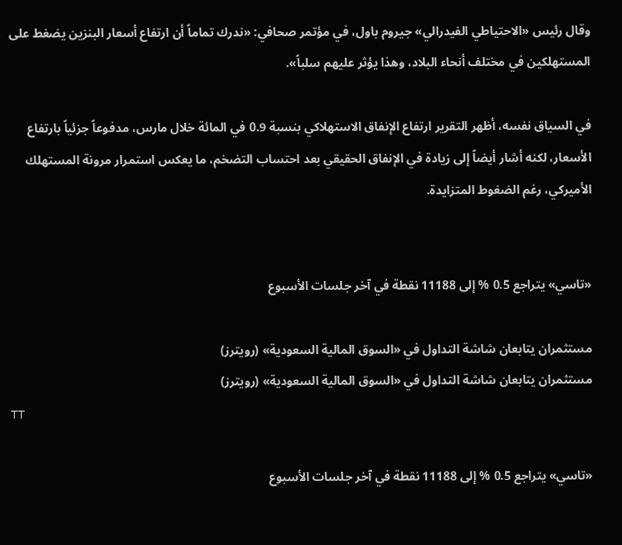وقال رئيس «الاحتياطي الفيدرالي» جيروم باول، في مؤتمر صحافي: «ندرك تماماً أن ارتفاع أسعار البنزين يضغط على المستهلكين في مختلف أنحاء البلاد، وهذا يؤثر عليهم سلباً».

في السياق نفسه، أظهر التقرير ارتفاع الإنفاق الاستهلاكي بنسبة 0.9 في المائة خلال مارس، مدفوعاً جزئياً بارتفاع الأسعار، لكنه أشار أيضاً إلى زيادة في الإنفاق الحقيقي بعد احتساب التضخم، ما يعكس استمرار مرونة المستهلك الأميركي، رغم الضغوط المتزايدة.


«تاسي» يتراجع 0.5 % إلى 11188 نقطة في آخر جلسات الأسبوع

مستثمران يتابعان شاشة التداول في «السوق المالية السعودية» (رويترز)
مستثمران يتابعان شاشة التداول في «السوق المالية السعودية» (رويترز)
TT

«تاسي» يتراجع 0.5 % إلى 11188 نقطة في آخر جلسات الأسبوع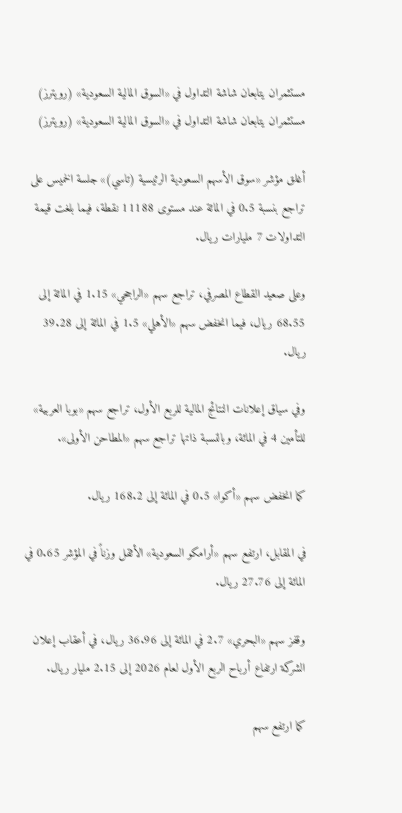مستثمران يتابعان شاشة التداول في «السوق المالية السعودية» (رويترز)
مستثمران يتابعان شاشة التداول في «السوق المالية السعودية» (رويترز)

أغلق مؤشر «سوق الأسهم السعودية الرئيسية (تاسي)» جلسة الخميس على تراجع بنسبة 0.5 في المائة عند مستوى 11188 نقطة، فيما بلغت قيمة التداولات 7 مليارات ريال.

وعلى صعيد القطاع المصرفي، تراجع سهم «الراجحي» 1.15 في المائة إلى 68.55 ريال، فيما انخفض سهم «الأهلي» 1.5 في المائة إلى 39.28 ريال.

وفي سياق إعلانات النتائج المالية للربع الأول، تراجع سهم «بوبا العربية» للتأمين 4 في المائة، وبالنسبة ذاتها تراجع سهم «المطاحن الأولى».

كما انخفض سهم «أكوا» 0.5 في المائة إلى 168.2 ريال.

في المقابل، ارتفع سهم «أرامكو السعودية» الأثقل وزناً في المؤشر 0.65 في المائة إلى 27.76 ريال.

وقفز سهم «البحري» 2.7 في المائة إلى 36.96 ريال، في أعقاب إعلان الشركة ارتفاع أرباح الربع الأول لعام 2026 إلى 2.15 مليار ريال.

كما ارتفع سهم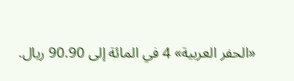«الحفر العربية» 4 في المائة إلى 90.90 ريال.